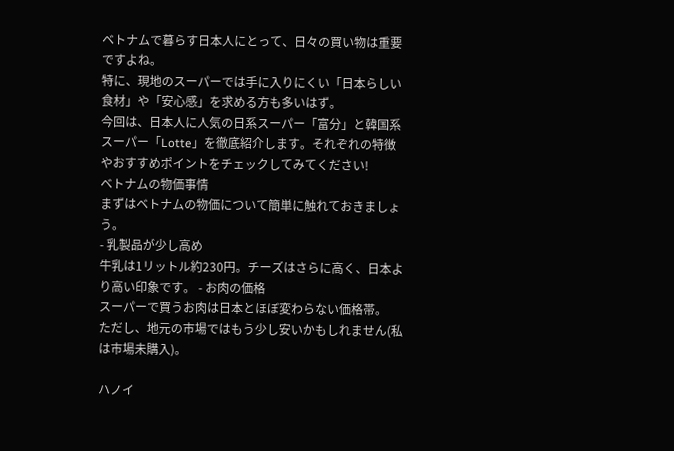ベトナムで暮らす日本人にとって、日々の買い物は重要ですよね。
特に、現地のスーパーでは手に入りにくい「日本らしい食材」や「安心感」を求める方も多いはず。
今回は、日本人に人気の日系スーパー「富分」と韓国系スーパー「Lotte」を徹底紹介します。それぞれの特徴やおすすめポイントをチェックしてみてください!
ベトナムの物価事情
まずはベトナムの物価について簡単に触れておきましょう。
- 乳製品が少し高め
牛乳は1リットル約230円。チーズはさらに高く、日本より高い印象です。 - お肉の価格
スーパーで買うお肉は日本とほぼ変わらない価格帯。
ただし、地元の市場ではもう少し安いかもしれません(私は市場未購入)。

ハノイ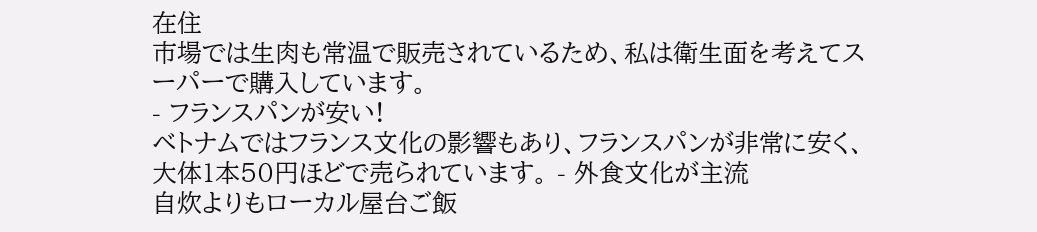在住
市場では生肉も常温で販売されているため、私は衛生面を考えてスーパーで購入しています。
- フランスパンが安い!
ベトナムではフランス文化の影響もあり、フランスパンが非常に安く、大体1本50円ほどで売られています。 - 外食文化が主流
自炊よりもローカル屋台ご飯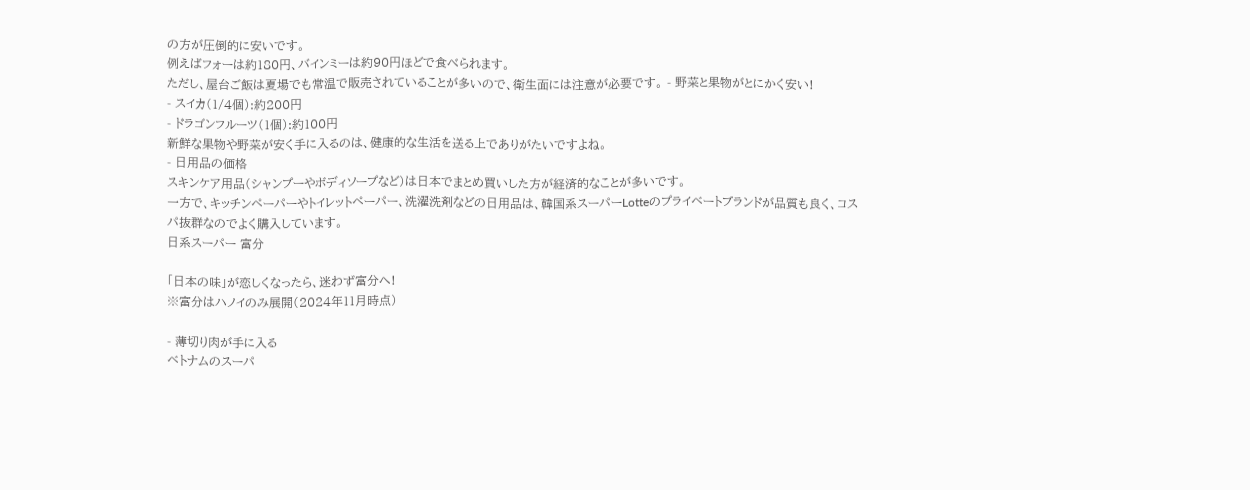の方が圧倒的に安いです。
例えばフォーは約180円、バインミーは約90円ほどで食べられます。
ただし、屋台ご飯は夏場でも常温で販売されていることが多いので、衛生面には注意が必要です。 - 野菜と果物がとにかく安い!
- スイカ(1/4個):約200円
- ドラゴンフルーツ(1個):約100円
新鮮な果物や野菜が安く手に入るのは、健康的な生活を送る上でありがたいですよね。
- 日用品の価格
スキンケア用品(シャンプーやボディソープなど)は日本でまとめ買いした方が経済的なことが多いです。
一方で、キッチンペーパーやトイレットペーパー、洗濯洗剤などの日用品は、韓国系スーパーLotteのプライベートブランドが品質も良く、コスパ抜群なのでよく購入しています。
日系スーパー 富分

「日本の味」が恋しくなったら、迷わず富分へ!
※富分はハノイのみ展開(2024年11月時点)

- 薄切り肉が手に入る
ベトナムのスーパ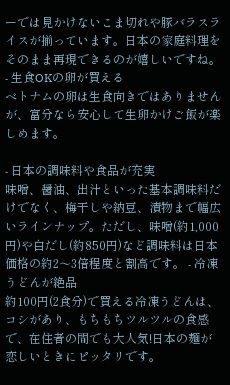ーでは見かけないこま切れや豚バラスライスが揃っています。日本の家庭料理をそのまま再現できるのが嬉しいですね。 - 生食OKの卵が買える
ベトナムの卵は生食向きではありませんが、富分なら安心して生卵かけご飯が楽しめます。

- 日本の調味料や食品が充実
味噌、醤油、出汁といった基本調味料だけでなく、梅干しや納豆、漬物まで幅広いラインナップ。ただし、味噌(約1,000円)や白だし(約850円)など調味料は日本価格の約2〜3倍程度と割高です。 - 冷凍うどんが絶品
約100円(2食分)で買える冷凍うどんは、コシがあり、もちもちツルツルの食感で、在住者の間でも大人気!日本の麺が恋しいときにピッタリです。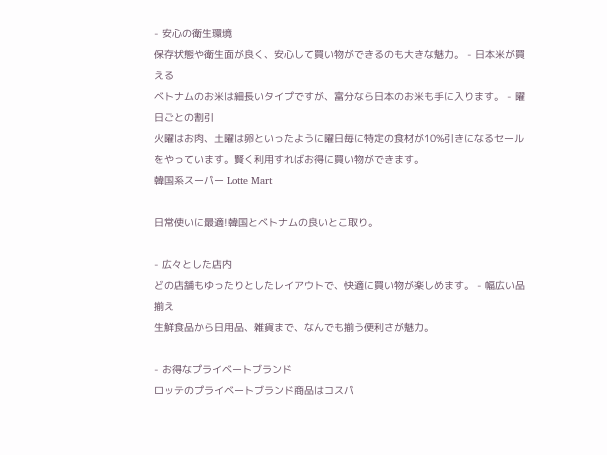- 安心の衛生環境
保存状態や衛生面が良く、安心して買い物ができるのも大きな魅力。 - 日本米が買える
ベトナムのお米は細長いタイプですが、富分なら日本のお米も手に入ります。 - 曜日ごとの割引
火曜はお肉、土曜は卵といったように曜日毎に特定の食材が10%引きになるセールをやっています。賢く利用すればお得に買い物ができます。
韓国系スーパー Lotte Mart

日常使いに最適!韓国とベトナムの良いとこ取り。

- 広々とした店内
どの店舗もゆったりとしたレイアウトで、快適に買い物が楽しめます。 - 幅広い品揃え
生鮮食品から日用品、雑貨まで、なんでも揃う便利さが魅力。

- お得なプライベートブランド
ロッテのプライベートブランド商品はコスパ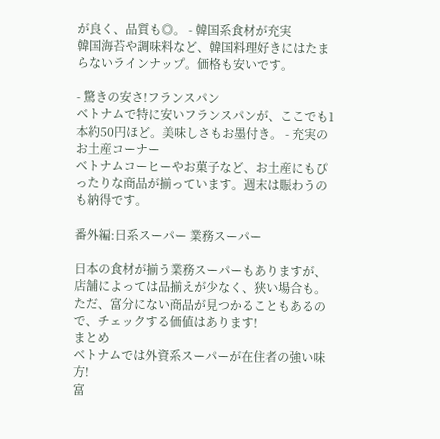が良く、品質も◎。 - 韓国系食材が充実
韓国海苔や調味料など、韓国料理好きにはたまらないラインナップ。価格も安いです。

- 驚きの安さ!フランスパン
ベトナムで特に安いフランスパンが、ここでも1本約50円ほど。美味しさもお墨付き。 - 充実のお土産コーナー
ベトナムコーヒーやお菓子など、お土産にもぴったりな商品が揃っています。週末は賑わうのも納得です。

番外編:日系スーパー 業務スーパー

日本の食材が揃う業務スーパーもありますが、店舗によっては品揃えが少なく、狭い場合も。
ただ、富分にない商品が見つかることもあるので、チェックする価値はあります!
まとめ
ベトナムでは外資系スーパーが在住者の強い味方!
富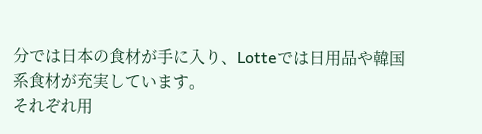分では日本の食材が手に入り、Lotteでは日用品や韓国系食材が充実しています。
それぞれ用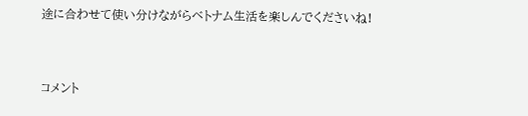途に合わせて使い分けながらベトナム生活を楽しんでくださいね!


コメント